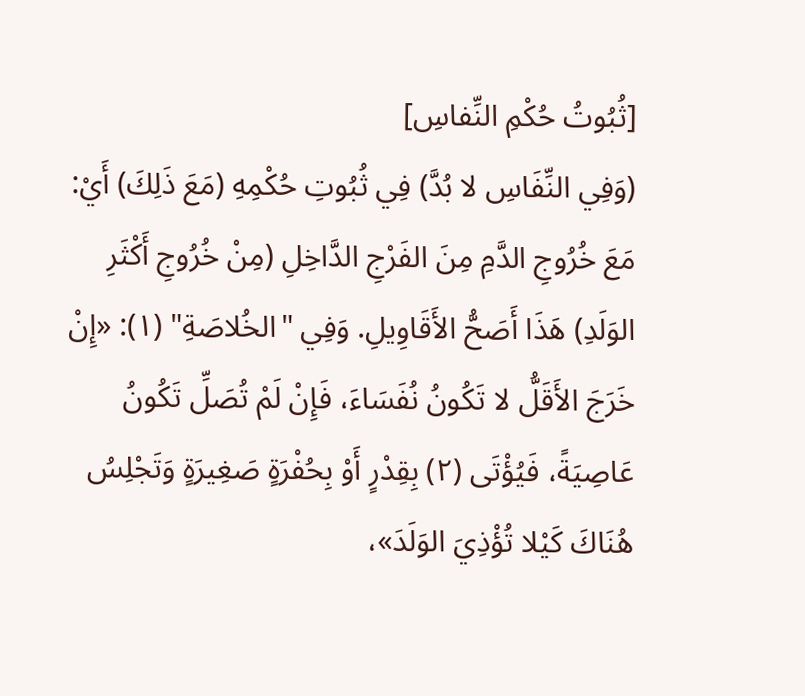[ثُبُوتُ حُكْمِ النِّفاسِ]
(وَفِي النِّفَاسِ لا بُدَّ) فِي ثُبُوتِ حُكْمِهِ (مَعَ ذَلِكَ) أَيْ: مَعَ خُرُوجِ الدَّمِ مِنَ الفَرْجِ الدَّاخِلِ (مِنْ خُرُوجِ أَكْثَرِ الوَلَدِ) هَذَا أَصَحُّ الأَقَاوِيلِ. وَفِي "الخُلاصَةِ" (١): «إِنْ خَرَجَ الأَقَلُّ لا تَكُونُ نُفَسَاءَ، فَإِنْ لَمْ تُصَلِّ تَكُونُ عَاصِيَةً، فَيُؤْتَى (٢) بِقِدْرٍ أَوْ بِحُفْرَةٍ صَغِيرَةٍ وَتَجْلِسُ هُنَاكَ كَيْلا تُؤْذِيَ الوَلَدَ»،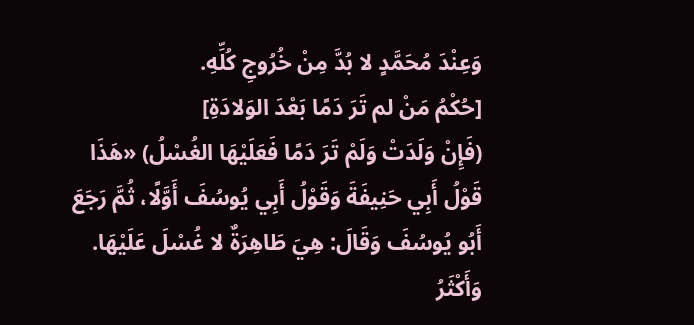وَعِنْدَ مُحَمَّدٍ لا بُدَّ مِنْ خُرُوجِ كُلِّهِ.
[حُكْمُ مَنْ لم تَرَ دَمًا بَعْدَ الوَلادَةِ]
(فَإِنْ وَلَدَتْ وَلَمْ تَرَ دَمًا فَعَلَيْهَا الغُسْلُ) «هَذَا قَوْلُ أَبِي حَنِيفَةَ وَقَوْلُ أَبِي يُوسُفَ أَوَّلًا، ثُمَّ رَجَعَ أَبُو يُوسُفَ وَقَالَ: هِيَ طَاهِرَةٌ لا غُسْلَ عَلَيْهَا. وَأَكْثَرُ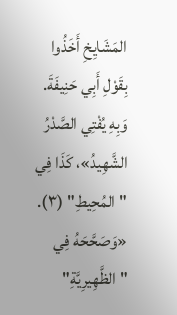المَشَايِخِ أَخَذُوا بِقَوْلِ أَبِي حَنِيفَةَ. وَبِهِ يُفْتِي الصَّدْرُ الشَّهِيدُ»، كَذَا فِي "المُحِيطِ" (٣). «وَصَحَّحَهُ فِي "الظَّهِيرِيَّةِ"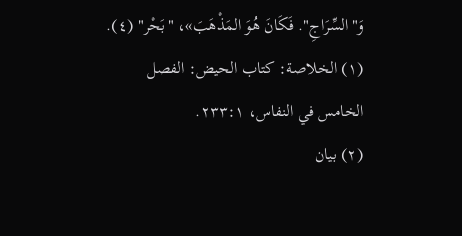وَ"السِّرَاجِ". فَكَانَ هُوَ المَذْهَبَ»، "بَحْر" (٤).
(١) الخلاصة: كتاب الحيض: الفصل الخامس في النفاس، ٢٣٣:١.
(٢) بيان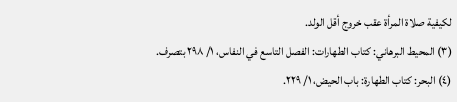لكيفية صلاة المرأة عقب خروج أقل الولد.
(٣) المحيط البرهاني: كتاب الطهارات: الفصل التاسع في النفاس، ١/ ٢٩٨ بتصرف.
(٤) البحر: كتاب الطهارة: باب الحيض، ١/ ٢٢٩.